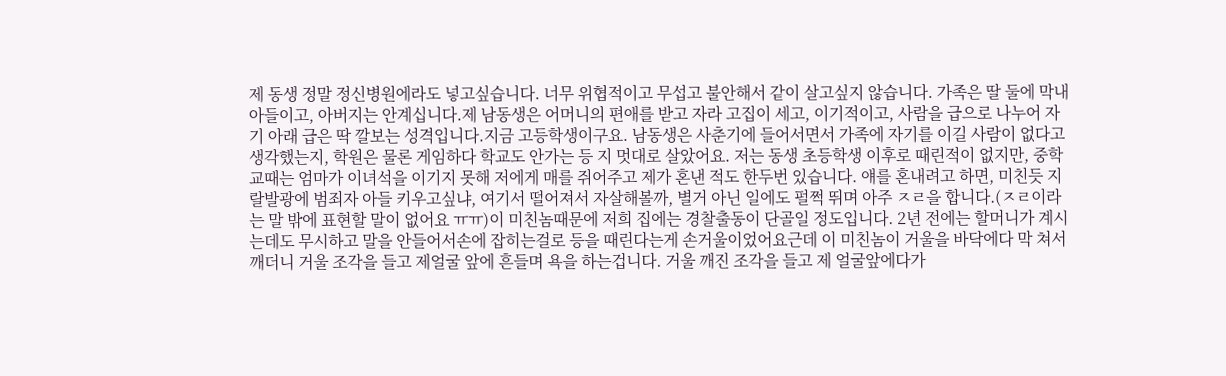제 동생 정말 정신병원에라도 넣고싶습니다. 너무 위협적이고 무섭고 불안해서 같이 살고싶지 않습니다. 가족은 딸 둘에 막내 아들이고, 아버지는 안계십니다.제 남동생은 어머니의 편애를 받고 자라 고집이 세고, 이기적이고, 사람을 급으로 나누어 자기 아래 급은 딱 깔보는 성격입니다.지금 고등학생이구요. 남동생은 사춘기에 들어서면서 가족에 자기를 이길 사람이 없다고 생각했는지, 학원은 물론 게임하다 학교도 안가는 등 지 멋대로 살았어요. 저는 동생 초등학생 이후로 때린적이 없지만, 중학교때는 엄마가 이녀석을 이기지 못해 저에게 매를 쥐어주고 제가 혼낸 적도 한두번 있습니다. 얘를 혼내려고 하면, 미친듯 지랄발광에 범죄자 아들 키우고싶냐, 여기서 떨어져서 자살해볼까, 별거 아닌 일에도 펄쩍 뛰며 아주 ㅈㄹ을 합니다.(ㅈㄹ이라는 말 밖에 표현할 말이 없어요 ㅠㅠ)이 미친놈때문에 저희 집에는 경찰출동이 단골일 정도입니다. 2년 전에는 할머니가 계시는데도 무시하고 말을 안들어서손에 잡히는걸로 등을 때린다는게 손거울이었어요근데 이 미친놈이 거울을 바닥에다 막 쳐서 깨더니 거울 조각을 들고 제얼굴 앞에 흔들며 욕을 하는겁니다. 거울 깨진 조각을 들고 제 얼굴앞에다가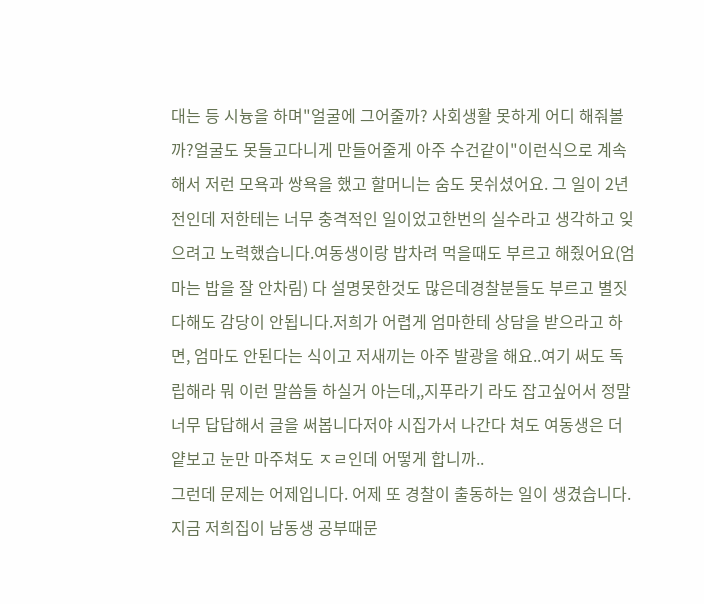대는 등 시늉을 하며"얼굴에 그어줄까? 사회생활 못하게 어디 해줘볼까?얼굴도 못들고다니게 만들어줄게 아주 수건같이"이런식으로 계속해서 저런 모욕과 쌍욕을 했고 할머니는 숨도 못쉬셨어요. 그 일이 2년전인데 저한테는 너무 충격적인 일이었고한번의 실수라고 생각하고 잊으려고 노력했습니다.여동생이랑 밥차려 먹을때도 부르고 해줬어요(엄마는 밥을 잘 안차림) 다 설명못한것도 많은데경찰분들도 부르고 별짓 다해도 감당이 안됩니다.저희가 어렵게 엄마한테 상담을 받으라고 하면, 엄마도 안된다는 식이고 저새끼는 아주 발광을 해요..여기 써도 독립해라 뭐 이런 말씀들 하실거 아는데,,지푸라기 라도 잡고싶어서 정말 너무 답답해서 글을 써봅니다저야 시집가서 나간다 쳐도 여동생은 더 얕보고 눈만 마주쳐도 ㅈㄹ인데 어떻게 합니까..
그런데 문제는 어제입니다. 어제 또 경찰이 출동하는 일이 생겼습니다. 지금 저희집이 남동생 공부때문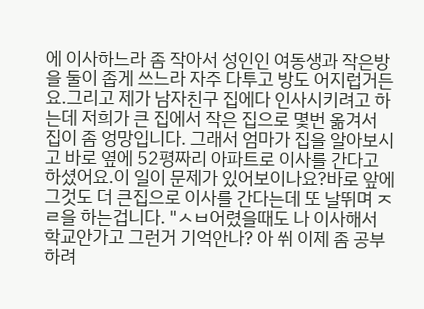에 이사하느라 좀 작아서 성인인 여동생과 작은방을 둘이 좁게 쓰느라 자주 다투고 방도 어지럽거든요.그리고 제가 남자친구 집에다 인사시키려고 하는데 저희가 큰 집에서 작은 집으로 몇번 옮겨서 집이 좀 엉망입니다. 그래서 엄마가 집을 알아보시고 바로 옆에 52평짜리 아파트로 이사를 간다고 하셨어요.이 일이 문제가 있어보이나요?바로 앞에 그것도 더 큰집으로 이사를 간다는데 또 날뛰며 ㅈㄹ을 하는겁니다. "ㅅㅂ어렸을때도 나 이사해서 학교안가고 그런거 기억안나? 아 쒸 이제 좀 공부하려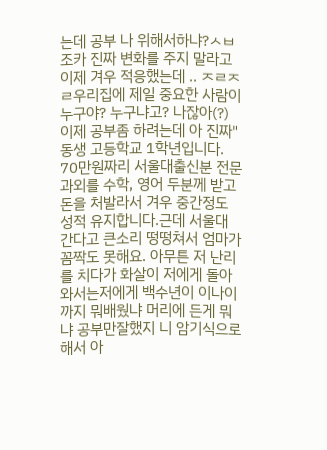는데 공부 나 위해서하냐?ㅅㅂ 조카 진짜 변화를 주지 말라고 이제 겨우 적응했는데 .. ㅈㄹㅈㄹ우리집에 제일 중요한 사람이 누구야? 누구냐고? 나잖아(?) 이제 공부좀 하려는데 아 진짜" 동생 고등학교 1학년입니다. 70만원짜리 서울대출신분 전문 과외를 수학, 영어 두분께 받고 돈을 처발라서 겨우 중간정도 성적 유지합니다.근데 서울대 간다고 큰소리 떵떵쳐서 엄마가 꼼짝도 못해요. 아무튼 저 난리를 치다가 화살이 저에게 돌아와서는저에게 백수년이 이나이까지 뭐배웠냐 머리에 든게 뭐냐 공부만잘했지 니 암기식으로 해서 아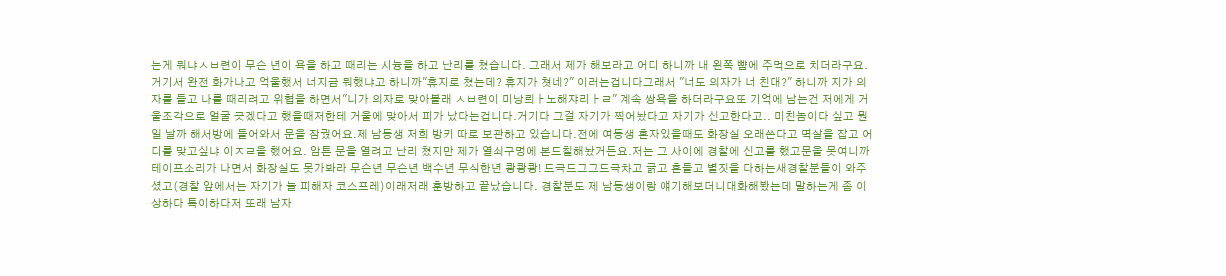는게 뭐냐ㅅㅂ련이 무슨 년이 욕을 하고 때리는 시늉을 하고 난리를 쳤습니다. 그래서 제가 해보라고 어디 하니까 내 왼쪽 뺨에 주먹으로 치더라구요.거기서 완전 화가나고 억울했서 너지금 뭐했냐고 하니까"휴지로 쳤는데? 휴지가 쳣네?" 이러는겁니다그래서 "너도 의자가 너 친대?" 하니까 지가 의자를 들고 나를 때리려고 위협을 하면서"니가 의자로 맞아볼래 ㅅㅂ련이 미낭릐ㅏ노해쟈리ㅏㄹ" 계속 쌍욕을 하더라구요또 기억에 남는건 저에게 거울조각으로 얼굴 긋겠다고 했을때저한테 거울에 맞아서 피가 났다는겁니다.거기다 그걸 자기가 찍어놨다고 자기가 신고한다고.. 미친놈이다 싶고 뭔일 날까 해서방에 들어와서 문을 잠궜어요.제 남동생 저희 방키 따로 보관하고 있습니다.전에 여동생 혼자있을때도 화장실 오래쓴다고 멱살을 잡고 어디를 맞고싶냐 이ㅈㄹ을 했어요. 암튼 문을 열려고 난리 쳤지만 제가 열쇠구멍에 본드칠해놨거든요.저는 그 사이에 경찰에 신고를 했고문을 못여니까 테이프소리가 나면서 화장실도 못가봐라 무슨년 무슨년 백수년 무식한년 쾅쾅쾅! 드극드그그드극차고 긁고 흔들고 별짓을 다하는새경찰분들이 와주셨고(경찰 앞에서는 자기가 늘 피해자 코스프레)이래저래 훈방하고 끝났습니다. 경찰분도 제 남동생이랑 얘기해보더니대화해봤는데 말하는게 좀 이상하다 특이하다저 또래 남자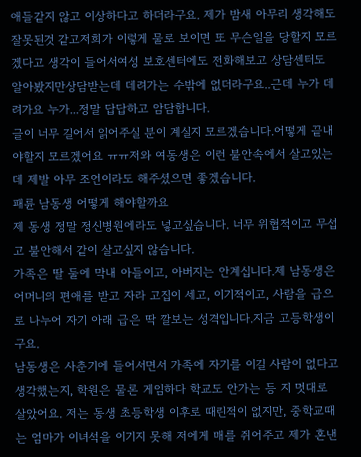애들같지 않고 이상하다고 하더라구요. 제가 밤새 아무리 생각해도 잘못된것 같고저희가 이렇게 물로 보이면 또 무슨일을 당할지 모르겠다고 생각이 들어서여성 보호센터에도 전화해보고 상담센터도 알아봤지만상담받는데 데려가는 수밖에 없더라구요..근데 누가 데려가요 누가...정말 답답하고 암담합니다.
글이 너무 길어서 읽어주실 분이 계실지 모르겠습니다.어떻게 끝내야할지 모르겠어요 ㅠㅠ저와 여동생은 이런 불안속에서 살고있는데 제발 아무 조언이라도 해주셨으면 좋겠습니다.
패륜 남동생 어떻게 해야할까요
제 동생 정말 정신병원에라도 넣고싶습니다. 너무 위협적이고 무섭고 불안해서 같이 살고싶지 않습니다.
가족은 딸 둘에 막내 아들이고, 아버지는 안계십니다.제 남동생은 어머니의 편애를 받고 자라 고집이 세고, 이기적이고, 사람을 급으로 나누어 자기 아래 급은 딱 깔보는 성격입니다.지금 고등학생이구요.
남동생은 사춘기에 들어서면서 가족에 자기를 이길 사람이 없다고 생각했는지, 학원은 물론 게임하다 학교도 안가는 등 지 멋대로 살았어요. 저는 동생 초등학생 이후로 때린적이 없지만, 중학교때는 엄마가 이녀석을 이기지 못해 저에게 매를 쥐어주고 제가 혼낸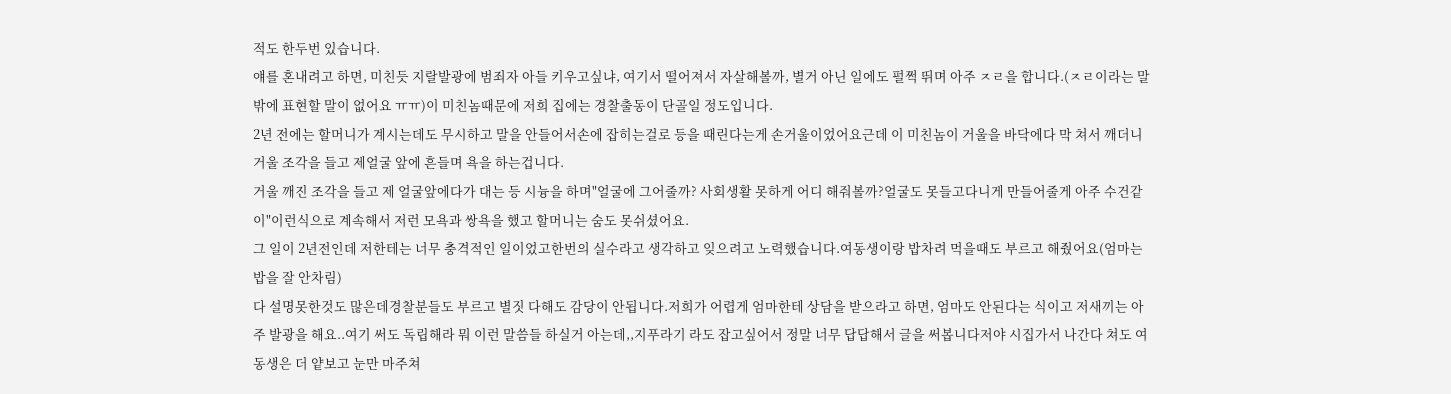적도 한두번 있습니다.
얘를 혼내려고 하면, 미친듯 지랄발광에 범죄자 아들 키우고싶냐, 여기서 떨어져서 자살해볼까, 별거 아닌 일에도 펄쩍 뛰며 아주 ㅈㄹ을 합니다.(ㅈㄹ이라는 말 밖에 표현할 말이 없어요 ㅠㅠ)이 미친놈때문에 저희 집에는 경찰출동이 단골일 정도입니다.
2년 전에는 할머니가 계시는데도 무시하고 말을 안들어서손에 잡히는걸로 등을 때린다는게 손거울이었어요근데 이 미친놈이 거울을 바닥에다 막 쳐서 깨더니 거울 조각을 들고 제얼굴 앞에 흔들며 욕을 하는겁니다.
거울 깨진 조각을 들고 제 얼굴앞에다가 대는 등 시늉을 하며"얼굴에 그어줄까? 사회생활 못하게 어디 해줘볼까?얼굴도 못들고다니게 만들어줄게 아주 수건같이"이런식으로 계속해서 저런 모욕과 쌍욕을 했고 할머니는 숨도 못쉬셨어요.
그 일이 2년전인데 저한테는 너무 충격적인 일이었고한번의 실수라고 생각하고 잊으려고 노력했습니다.여동생이랑 밥차려 먹을때도 부르고 해줬어요(엄마는 밥을 잘 안차림)
다 설명못한것도 많은데경찰분들도 부르고 별짓 다해도 감당이 안됩니다.저희가 어렵게 엄마한테 상담을 받으라고 하면, 엄마도 안된다는 식이고 저새끼는 아주 발광을 해요..여기 써도 독립해라 뭐 이런 말씀들 하실거 아는데,,지푸라기 라도 잡고싶어서 정말 너무 답답해서 글을 써봅니다저야 시집가서 나간다 쳐도 여동생은 더 얕보고 눈만 마주쳐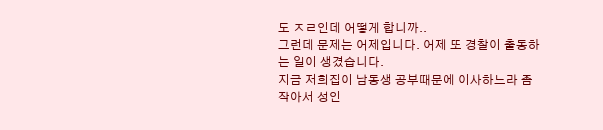도 ㅈㄹ인데 어떻게 합니까..
그런데 문제는 어제입니다. 어제 또 경찰이 출동하는 일이 생겼습니다.
지금 저희집이 남동생 공부때문에 이사하느라 좀 작아서 성인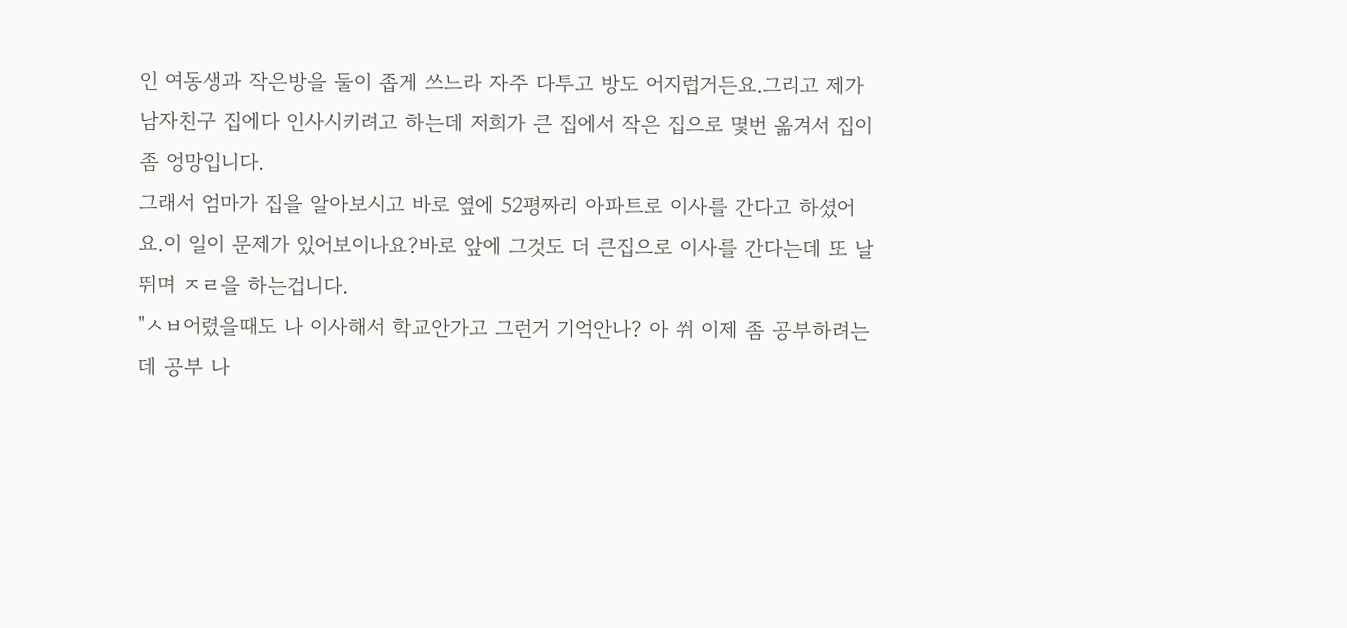인 여동생과 작은방을 둘이 좁게 쓰느라 자주 다투고 방도 어지럽거든요.그리고 제가 남자친구 집에다 인사시키려고 하는데 저희가 큰 집에서 작은 집으로 몇번 옮겨서 집이 좀 엉망입니다.
그래서 엄마가 집을 알아보시고 바로 옆에 52평짜리 아파트로 이사를 간다고 하셨어요.이 일이 문제가 있어보이나요?바로 앞에 그것도 더 큰집으로 이사를 간다는데 또 날뛰며 ㅈㄹ을 하는겁니다.
"ㅅㅂ어렸을때도 나 이사해서 학교안가고 그런거 기억안나? 아 쒸 이제 좀 공부하려는데 공부 나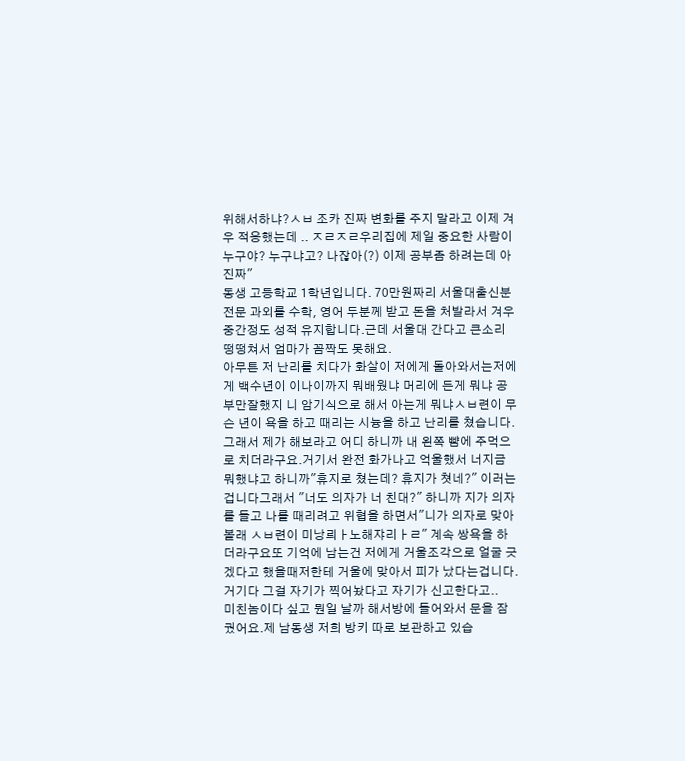위해서하냐?ㅅㅂ 조카 진짜 변화를 주지 말라고 이제 겨우 적응했는데 .. ㅈㄹㅈㄹ우리집에 제일 중요한 사람이 누구야? 누구냐고? 나잖아(?) 이제 공부좀 하려는데 아 진짜"
동생 고등학교 1학년입니다. 70만원짜리 서울대출신분 전문 과외를 수학, 영어 두분께 받고 돈을 처발라서 겨우 중간정도 성적 유지합니다.근데 서울대 간다고 큰소리 떵떵쳐서 엄마가 꼼짝도 못해요.
아무튼 저 난리를 치다가 화살이 저에게 돌아와서는저에게 백수년이 이나이까지 뭐배웠냐 머리에 든게 뭐냐 공부만잘했지 니 암기식으로 해서 아는게 뭐냐ㅅㅂ련이 무슨 년이 욕을 하고 때리는 시늉을 하고 난리를 쳤습니다.
그래서 제가 해보라고 어디 하니까 내 왼쪽 뺨에 주먹으로 치더라구요.거기서 완전 화가나고 억울했서 너지금 뭐했냐고 하니까"휴지로 쳤는데? 휴지가 쳣네?" 이러는겁니다그래서 "너도 의자가 너 친대?" 하니까 지가 의자를 들고 나를 때리려고 위협을 하면서"니가 의자로 맞아볼래 ㅅㅂ련이 미낭릐ㅏ노해쟈리ㅏㄹ" 계속 쌍욕을 하더라구요또 기억에 남는건 저에게 거울조각으로 얼굴 긋겠다고 했을때저한테 거울에 맞아서 피가 났다는겁니다.거기다 그걸 자기가 찍어놨다고 자기가 신고한다고..
미친놈이다 싶고 뭔일 날까 해서방에 들어와서 문을 잠궜어요.제 남동생 저희 방키 따로 보관하고 있습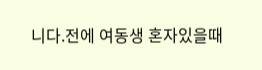니다.전에 여동생 혼자있을때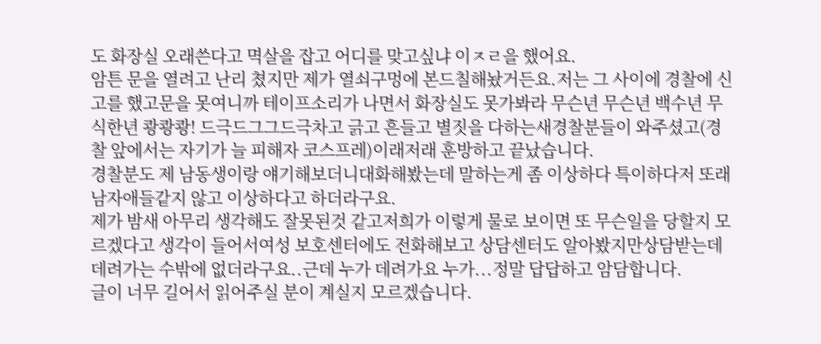도 화장실 오래쓴다고 멱살을 잡고 어디를 맞고싶냐 이ㅈㄹ을 했어요.
암튼 문을 열려고 난리 쳤지만 제가 열쇠구멍에 본드칠해놨거든요.저는 그 사이에 경찰에 신고를 했고문을 못여니까 테이프소리가 나면서 화장실도 못가봐라 무슨년 무슨년 백수년 무식한년 쾅쾅쾅! 드극드그그드극차고 긁고 흔들고 별짓을 다하는새경찰분들이 와주셨고(경찰 앞에서는 자기가 늘 피해자 코스프레)이래저래 훈방하고 끝났습니다.
경찰분도 제 남동생이랑 얘기해보더니대화해봤는데 말하는게 좀 이상하다 특이하다저 또래 남자애들같지 않고 이상하다고 하더라구요.
제가 밤새 아무리 생각해도 잘못된것 같고저희가 이렇게 물로 보이면 또 무슨일을 당할지 모르겠다고 생각이 들어서여성 보호센터에도 전화해보고 상담센터도 알아봤지만상담받는데 데려가는 수밖에 없더라구요..근데 누가 데려가요 누가...정말 답답하고 암담합니다.
글이 너무 길어서 읽어주실 분이 계실지 모르겠습니다.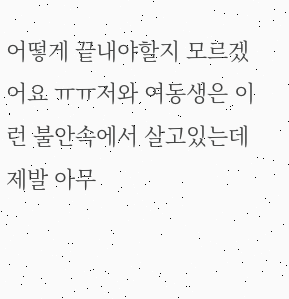어떻게 끝내야할지 모르겠어요 ㅠㅠ저와 여동생은 이런 불안속에서 살고있는데 제발 아무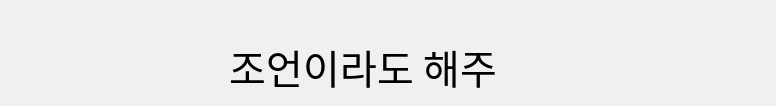조언이라도 해주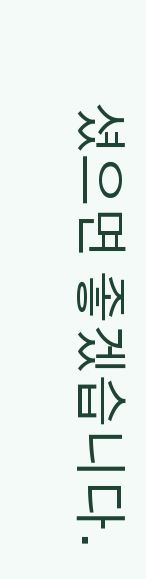셨으면 좋겠습니다.